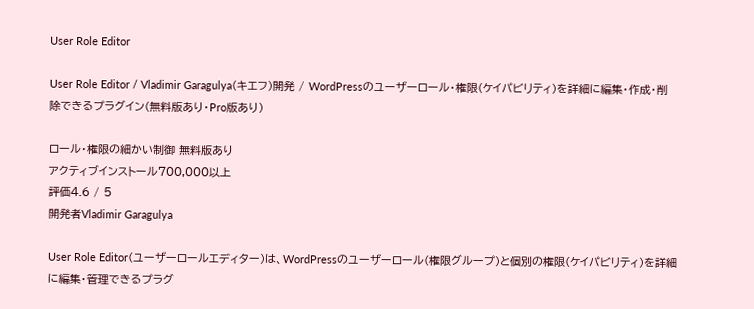User Role Editor

User Role Editor / Vladimir Garagulya(キエフ)開発 / WordPressのユーザーロール・権限(ケイパビリティ)を詳細に編集・作成・削除できるプラグイン(無料版あり・Pro版あり)

ロール・権限の細かい制御 無料版あり
アクティブインストール700,000以上
評価4.6 / 5
開発者Vladimir Garagulya

User Role Editor(ユーザーロールエディター)は、WordPressのユーザーロール(権限グループ)と個別の権限(ケイパビリティ)を詳細に編集・管理できるプラグ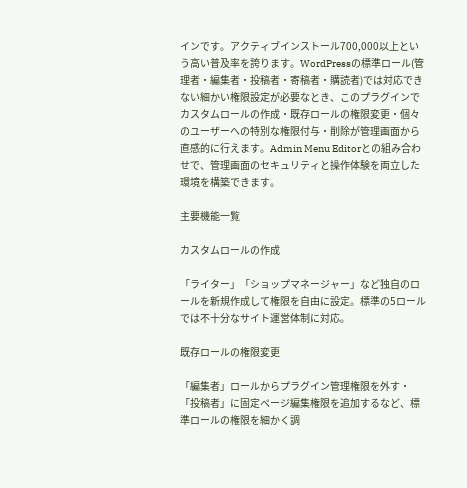インです。アクティブインストール700,000以上という高い普及率を誇ります。WordPressの標準ロール(管理者・編集者・投稿者・寄稿者・購読者)では対応できない細かい権限設定が必要なとき、このプラグインでカスタムロールの作成・既存ロールの権限変更・個々のユーザーへの特別な権限付与・削除が管理画面から直感的に行えます。Admin Menu Editorとの組み合わせで、管理画面のセキュリティと操作体験を両立した環境を構築できます。

主要機能一覧

カスタムロールの作成

「ライター」「ショップマネージャー」など独自のロールを新規作成して権限を自由に設定。標準の5ロールでは不十分なサイト運営体制に対応。

既存ロールの権限変更

「編集者」ロールからプラグイン管理権限を外す・「投稿者」に固定ページ編集権限を追加するなど、標準ロールの権限を細かく調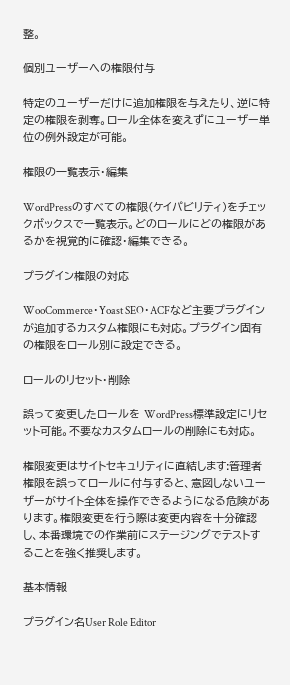整。

個別ユーザーへの権限付与

特定のユーザーだけに追加権限を与えたり、逆に特定の権限を剥奪。ロール全体を変えずにユーザー単位の例外設定が可能。

権限の一覧表示・編集

WordPressのすべての権限(ケイパビリティ)をチェックボックスで一覧表示。どのロールにどの権限があるかを視覚的に確認・編集できる。

プラグイン権限の対応

WooCommerce・Yoast SEO・ACFなど主要プラグインが追加するカスタム権限にも対応。プラグイン固有の権限をロール別に設定できる。

ロールのリセット・削除

誤って変更したロールを WordPress標準設定にリセット可能。不要なカスタムロールの削除にも対応。

権限変更はサイトセキュリティに直結します:管理者権限を誤ってロールに付与すると、意図しないユーザーがサイト全体を操作できるようになる危険があります。権限変更を行う際は変更内容を十分確認し、本番環境での作業前にステージングでテストすることを強く推奨します。

基本情報

プラグイン名User Role Editor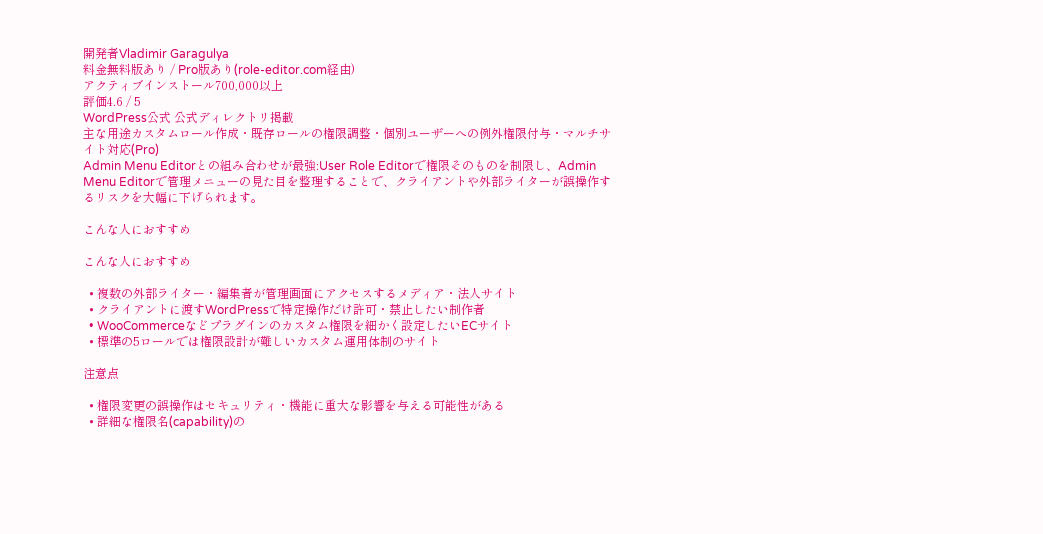開発者Vladimir Garagulya
料金無料版あり / Pro版あり(role-editor.com経由)
アクティブインストール700,000以上
評価4.6 / 5
WordPress公式 公式ディレクトリ掲載
主な用途カスタムロール作成・既存ロールの権限調整・個別ユーザーへの例外権限付与・マルチサイト対応(Pro)
Admin Menu Editorとの組み合わせが最強:User Role Editorで権限そのものを制限し、Admin Menu Editorで管理メニューの見た目を整理することで、クライアントや外部ライターが誤操作するリスクを大幅に下げられます。

こんな人におすすめ

こんな人におすすめ

  • 複数の外部ライター・編集者が管理画面にアクセスするメディア・法人サイト
  • クライアントに渡すWordPressで特定操作だけ許可・禁止したい制作者
  • WooCommerceなどプラグインのカスタム権限を細かく設定したいECサイト
  • 標準の5ロールでは権限設計が難しいカスタム運用体制のサイト

注意点

  • 権限変更の誤操作はセキュリティ・機能に重大な影響を与える可能性がある
  • 詳細な権限名(capability)の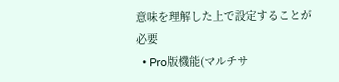意味を理解した上で設定することが必要
  • Pro版機能(マルチサ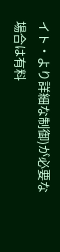イト・より詳細な制御)が必要な場合は有料